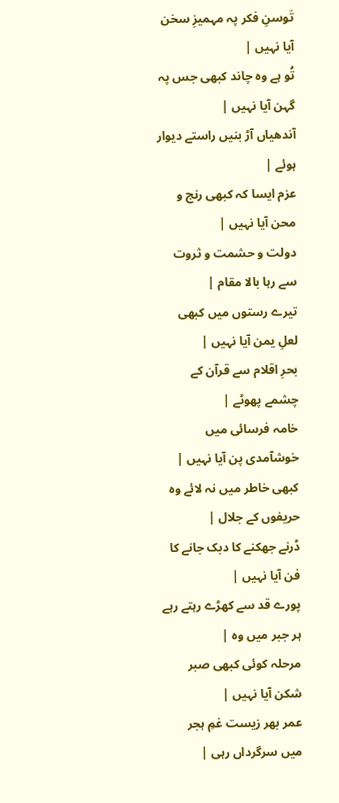تَوسنِ فکر پہ مہمیزِ سخن آیا نہیں |
تُو ہے وہ چاند کبھی جس پہ گہن آیا نہیں |
آندھیاں آڑ بنیں راستے دیوار ہوئے |
عزم ایسا کہ کبھی رنج و محن آیا نہیں |
دولت و حشمت و ثروت سے رہا بالا مقام |
تیرے رستوں میں کبھی لعلِ یمن آیا نہیں |
بحرِ اقلام سے قرآن کے چشمے پھوٹے |
خامہ فرسائی میں خوشآمدی پن آیا نہیں |
کبھی خاطر میں نہ لائے وہ حریفوں کے جلال |
ڈرنے جھکنے کا دبک جانے کا فن آیا نہیں |
پورے قد سے کھڑے رہتے رہے ہر جبر میں وہ |
مرحلہ کوئی کبھی صبر شکن آیا نہیں |
عمر بھر زیست غمِ ہجر میں سرگرداں رہی |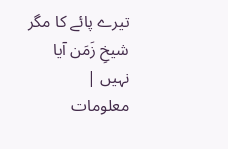تیرے پائے کا مگر شیخِ زَمَن آیا نہیں |
معلومات